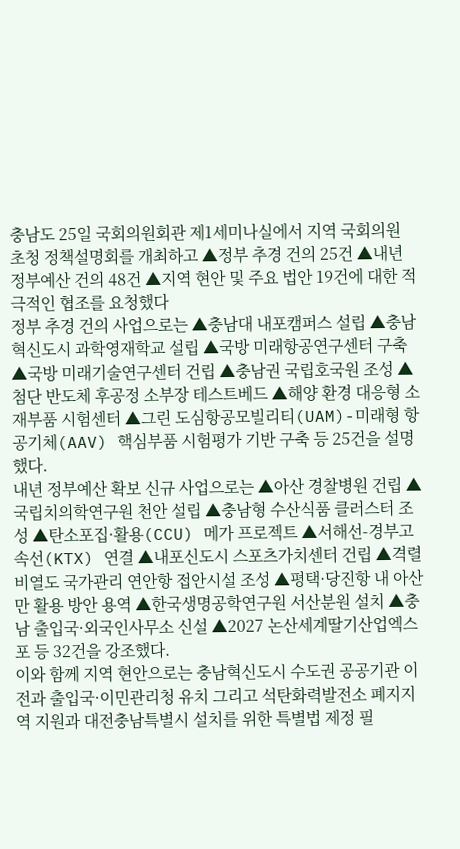충남도 25일 국회의원회관 제1세미나실에서 지역 국회의원 초청 정책설명회를 개최하고 ▲정부 추경 건의 25건 ▲내년 정부예산 건의 48건 ▲지역 현안 및 주요 법안 19건에 대한 적극적인 협조를 요청했다
정부 추경 건의 사업으로는 ▲충남대 내포캠퍼스 설립 ▲충남혁신도시 과학영재학교 설립 ▲국방 미래항공연구센터 구축 ▲국방 미래기술연구센터 건립 ▲충남권 국립호국원 조성 ▲첨단 반도체 후공정 소부장 테스트베드 ▲해양 환경 대응형 소재부품 시험센터 ▲그린 도심항공모빌리티(UAM)-미래형 항공기체(AAV) 핵심부품 시험평가 기반 구축 등 25건을 설명했다.
내년 정부예산 확보 신규 사업으로는 ▲아산 경찰병원 건립 ▲국립치의학연구원 천안 설립 ▲충남형 수산식품 클러스터 조성 ▲탄소포집·활용(CCU) 메가 프로젝트 ▲서해선-경부고속선(KTX) 연결 ▲내포신도시 스포츠가치센터 건립 ▲격렬비열도 국가관리 연안항 접안시설 조성 ▲평택·당진항 내 아산만 활용 방안 용역 ▲한국생명공학연구원 서산분원 설치 ▲충남 출입국·외국인사무소 신설 ▲2027 논산세계딸기산업엑스포 등 32건을 강조했다.
이와 함께 지역 현안으로는 충남혁신도시 수도권 공공기관 이전과 출입국·이민관리청 유치 그리고 석탄화력발전소 폐지지역 지원과 대전충남특별시 설치를 위한 특별법 제정 필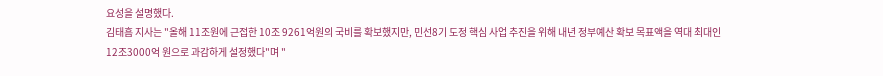요성을 설명했다.
김태흠 지사는 "올해 11조원에 근접한 10조 9261억원의 국비를 확보했지만, 민선8기 도정 핵심 사업 추진을 위해 내년 정부예산 확보 목표액을 역대 최대인 12조3000억 원으로 과감하게 설정했다"며 "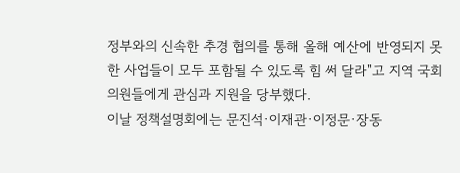정부와의 신속한 추경 협의를 통해 올해 예산에 반영되지 못한 사업들이 모두 포함될 수 있도록 힘 써 달라"고 지역 국회의원들에게 관심과 지원을 당부했다.
이날 정책설명회에는 문진석·이재관·이정문·장동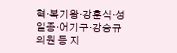혁·복기왕·강훈식·성일종·어기구·강승규 의원 등 지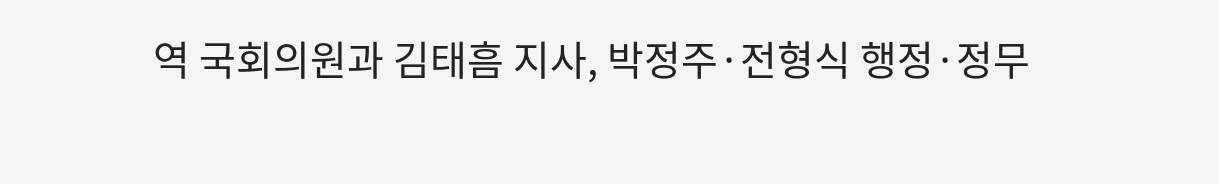역 국회의원과 김태흠 지사, 박정주·전형식 행정·정무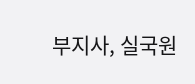부지사, 실국원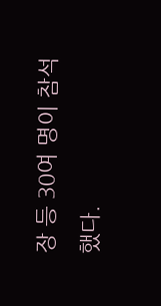장 등 30여 명이 참석했다.